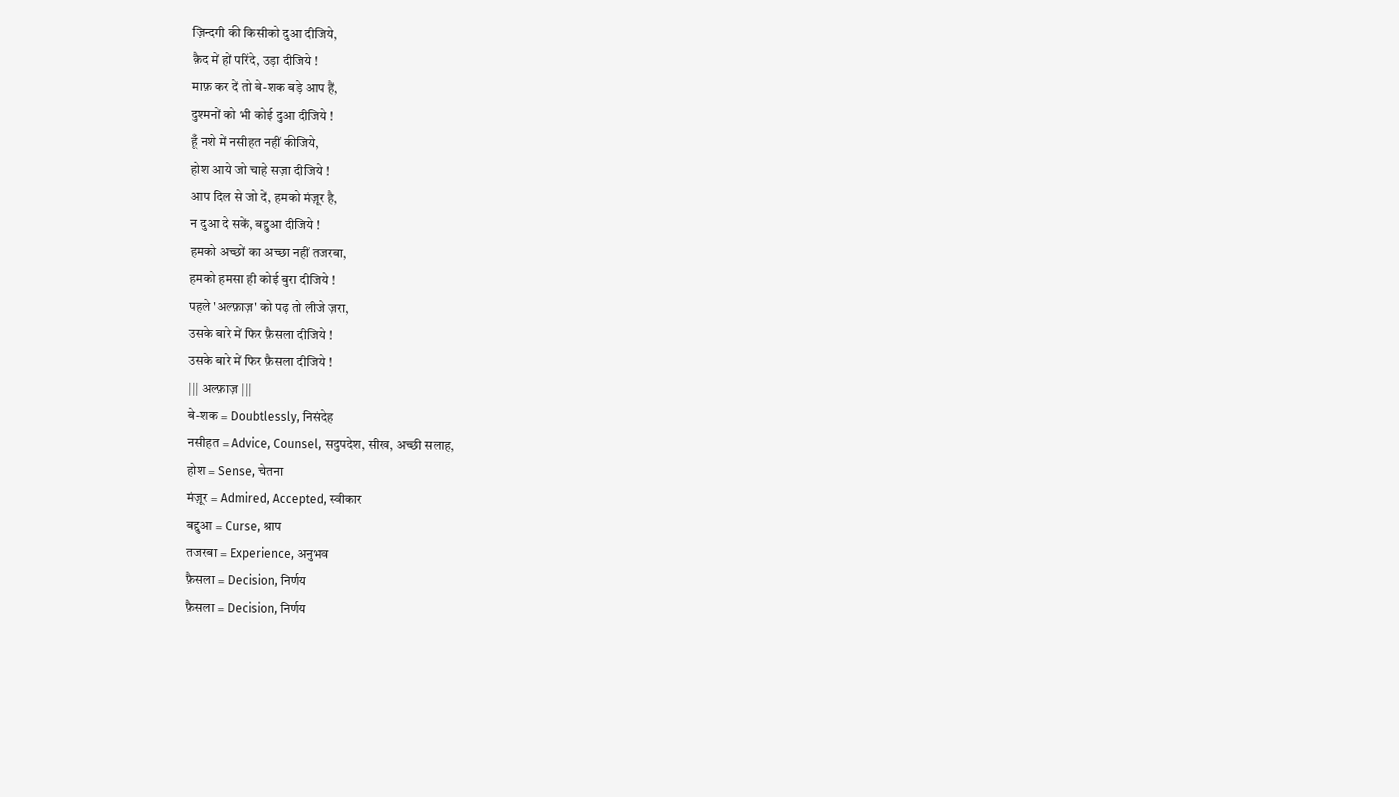ज़िन्दगी की किसीको दुआ दीजिये,
क़ैद में हों परिंदे, उड़ा दीजिये !
माफ़ कर दें तो बे-शक बड़े आप हैं,
दुश्मनों को भी कोई दुआ दीजिये !
हूँ नशे में नसीहत नहीं कीजिये,
होश आये जो चाहे सज़ा दीजिये !
आप दिल से जो दें, हमको मंज़ूर है,
न दुआ दे सकें, बद्दुआ दीजिये !
हमको अच्छों का अच्छा नहीं तजरबा,
हमको हमसा ही कोई बुरा दीजिये !
पहले 'अल्फ़ाज़' को पढ़ तो लीजे ज़रा,
उसके बारे में फिर फ़ैसला दीजिये !
उसके बारे में फिर फ़ैसला दीजिये !
||| अल्फ़ाज़ |||
बे-शक = Doubtlessly, निसंदेह
नसीहत = Advice, Counsel, सदुपदेश, सीख, अच्छी सलाह,
होश = Sense, चेतना
मंज़ूर = Admired, Accepted, स्वीकार
बद्दुआ = Curse, श्राप
तजरबा = Experience, अनुभव
फ़ैसला = Decision, निर्णय
फ़ैसला = Decision, निर्णय